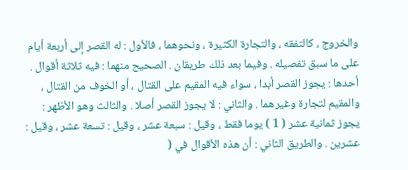والخروج ، كالتفقه ، والتجارة الكثيرة ، ونحوهما ، فالأول : له القصر إلى أربعة أيام
على ما سبق تفصيله . وفيما بعد ذلك طريقان . الصحيح منهما : فيه ثلاثة أقوال .
أحدها : يجوز القصر أبدا ، سواء فيه المقيم على القتال ، أو الخوف من القتال ،
والمقيم لتجارة وغيرهما . والثاني : لا يجوز القصر أصلا . والثالث وهو الأظهر :
يجوز ثمانية عشر ( 1 ) يوما فقط ، وقيل : سبعة عشر ، وقيل : تسعة عشر ، وقيل :
عشرين . والطريق الثاني : أن هذه الأقوال في (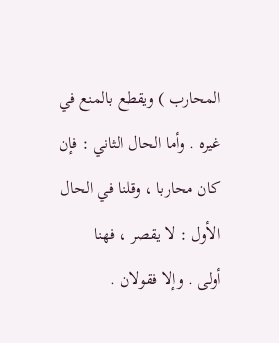المحارب ) ويقطع بالمنع في
غيره . وأما الحال الثاني : فإن كان محاربا ، وقلنا في الحال الأول : لا يقصر ، فهنا
أولى . وإلا فقولان .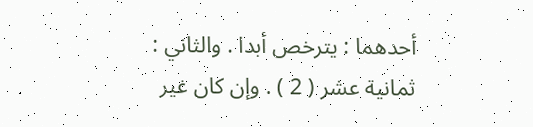أحدهما : يترخص أبدا . والثاني : ثمانية عشر ( 2 ) . وإن كان غير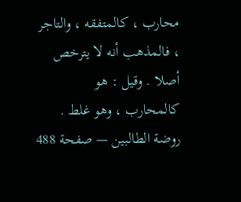محارب ، كالمتفقه ، والتاجر ، فالمذهب أنه لا يترخص أصلا . وقيل : هو
كالمحارب ، وهو غلط .
روضة الطالبين — صفحة 488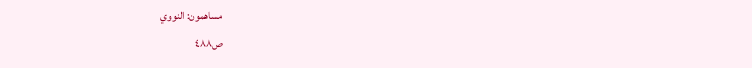مساهمون: النووي
ص٤٨٨